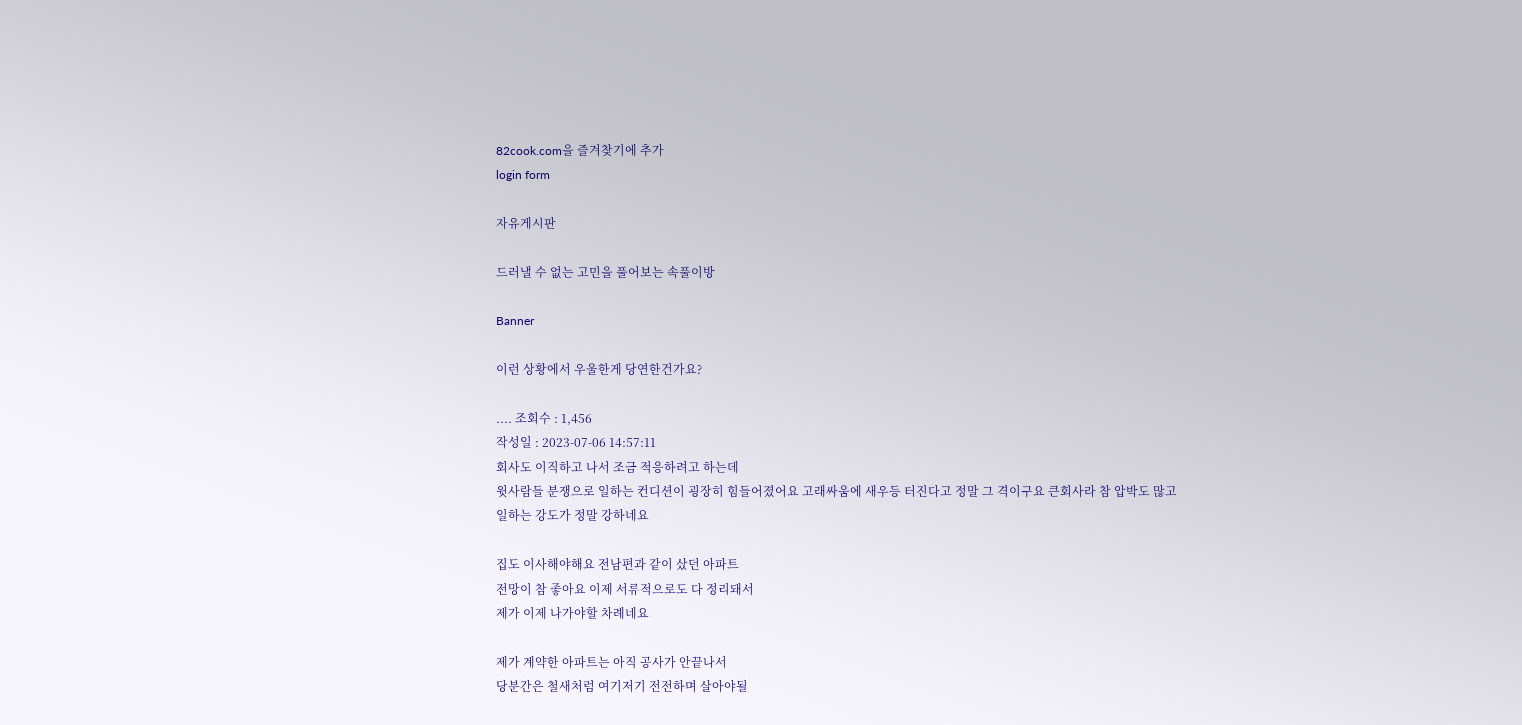82cook.com을 즐겨찾기에 추가
login form

자유게시판

드러낼 수 없는 고민을 풀어보는 속풀이방

Banner

이런 상황에서 우울한게 당연한건가요?

.... 조회수 : 1,456
작성일 : 2023-07-06 14:57:11
회사도 이직하고 나서 조금 적응하려고 하는데
윗사람들 분쟁으로 일하는 컨디션이 굉장히 힘들어졌어요 고래싸움에 새우등 터진다고 정말 그 격이구요 큰회사라 참 압박도 많고
일하는 강도가 정말 강하네요

집도 이사해야해요 전남편과 같이 샀던 아파트
전망이 참 좋아요 이제 서류적으로도 다 정리돼서
제가 이제 나가야할 차례네요

제가 계약한 아파트는 아직 공사가 안끝나서
당분간은 철새처럼 여기저기 전전하며 살아야될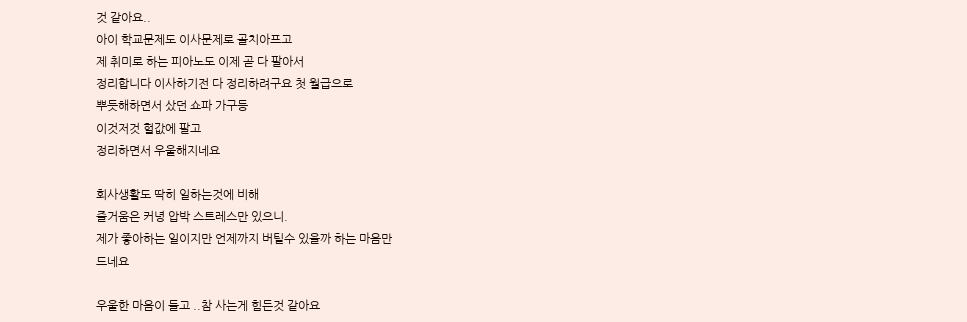것 같아요..
아이 학교문제도 이사문제로 골치아프고
제 취미로 하는 피아노도 이제 곧 다 팔아서
정리합니다 이사하기전 다 정리하려구요 첫 월급으로
뿌듯해하면서 샀던 쇼파 가구등
이것저것 헐값에 팔고
정리하면서 우울해지네요

회사생활도 딱히 일하는것에 비해
즐거움은 커녕 압박 스트레스만 있으니.
제가 좋아하는 일이지만 언제까지 버틸수 있을까 하는 마음만
드네요

우울한 마음이 들고 ..참 사는게 힘든것 같아요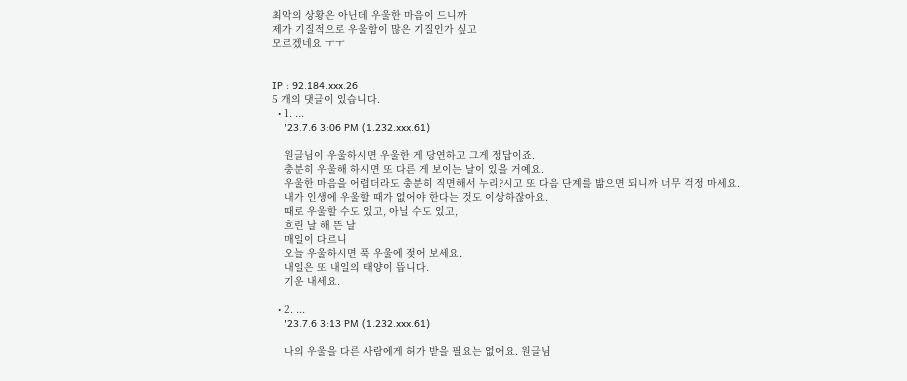최악의 상황은 아닌데 우울한 마음이 드니까
제가 기질적으로 우울함이 많은 기질인가 싶고
모르겠네요 ㅜㅜ


IP : 92.184.xxx.26
5 개의 댓글이 있습니다.
  • 1. ...
    '23.7.6 3:06 PM (1.232.xxx.61)

    원글님이 우울하시면 우울한 게 당연하고 그게 정답이죠.
    충분히 우울해 하시면 또 다른 게 보이는 날이 있을 거예요.
    우울한 마음을 어렵더라도 충분히 직면해서 누리?시고 또 다음 단계를 밞으면 되니까 너무 걱정 마세요.
    내가 인생에 우울할 때가 없어야 한다는 것도 이상하잖아요.
    때로 우울할 수도 있고, 아닐 수도 있고,
    흐린 날 해 뜬 날
    매일이 다르니
    오늘 우울하시면 푹 우울에 젖어 보세요.
    내일은 또 내일의 태양이 뜹니다.
    기운 내세요.

  • 2. ...
    '23.7.6 3:13 PM (1.232.xxx.61)

    나의 우울을 다른 사람에게 허가 받을 필요는 없어요. 원글님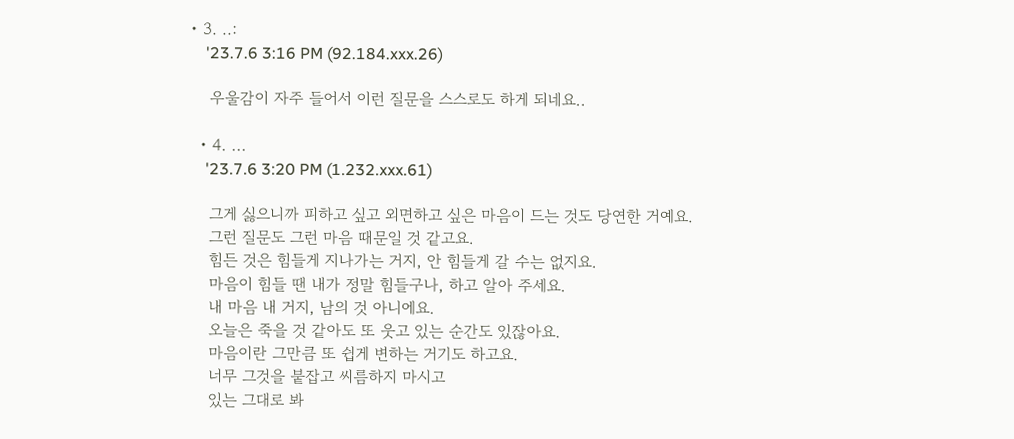• 3. ..:
    '23.7.6 3:16 PM (92.184.xxx.26)

    우울감이 자주 들어서 이런 질문을 스스로도 하게 되네요..

  • 4. ...
    '23.7.6 3:20 PM (1.232.xxx.61)

    그게 싫으니까 피하고 싶고 외면하고 싶은 마음이 드는 것도 당연한 거예요.
    그런 질문도 그런 마음 때문일 것 같고요.
    힘든 것은 힘들게 지나가는 거지, 안 힘들게 갈 수는 없지요.
    마음이 힘들 땐 내가 정말 힘들구나, 하고 알아 주세요.
    내 마음 내 거지, 남의 것 아니에요.
    오늘은 죽을 것 같아도 또 웃고 있는 순간도 있잖아요.
    마음이란 그만큼 또 쉽게 변하는 거기도 하고요.
    너무 그것을 붙잡고 씨름하지 마시고
    있는 그대로 봐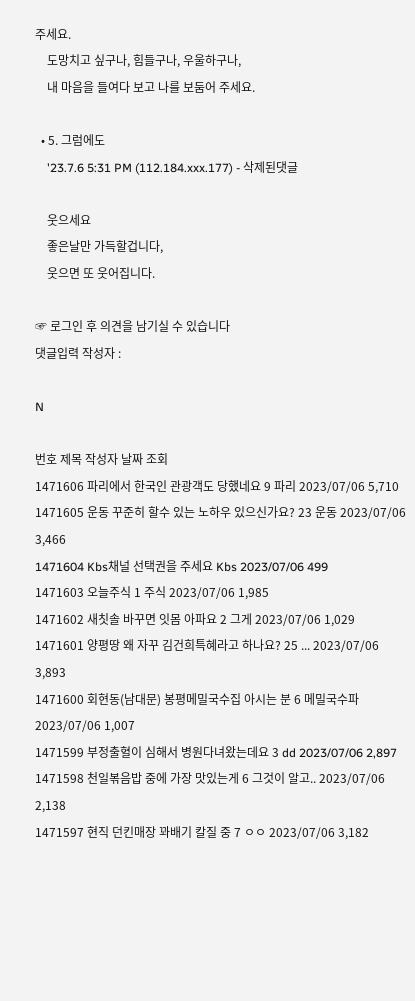주세요.
    도망치고 싶구나, 힘들구나, 우울하구나,
    내 마음을 들여다 보고 나를 보둠어 주세요.

  • 5. 그럼에도
    '23.7.6 5:31 PM (112.184.xxx.177) - 삭제된댓글

    웃으세요
    좋은날만 가득할겁니다,
    웃으면 또 웃어집니다.

☞ 로그인 후 의견을 남기실 수 있습니다
댓글입력 작성자 :

N

번호 제목 작성자 날짜 조회
1471606 파리에서 한국인 관광객도 당했네요 9 파리 2023/07/06 5,710
1471605 운동 꾸준히 할수 있는 노하우 있으신가요? 23 운동 2023/07/06 3,466
1471604 Kbs채널 선택권을 주세요 Kbs 2023/07/06 499
1471603 오늘주식 1 주식 2023/07/06 1,985
1471602 새칫솔 바꾸면 잇몸 아파요 2 그게 2023/07/06 1,029
1471601 양평땅 왜 자꾸 김건희특혜라고 하나요? 25 ... 2023/07/06 3,893
1471600 회현동(남대문) 봉평메밀국수집 아시는 분 6 메밀국수파 2023/07/06 1,007
1471599 부정출혈이 심해서 병원다녀왔는데요 3 dd 2023/07/06 2,897
1471598 천일볶음밥 중에 가장 맛있는게 6 그것이 알고.. 2023/07/06 2,138
1471597 현직 던킨매장 꽈배기 칼질 중 7 ㅇㅇ 2023/07/06 3,182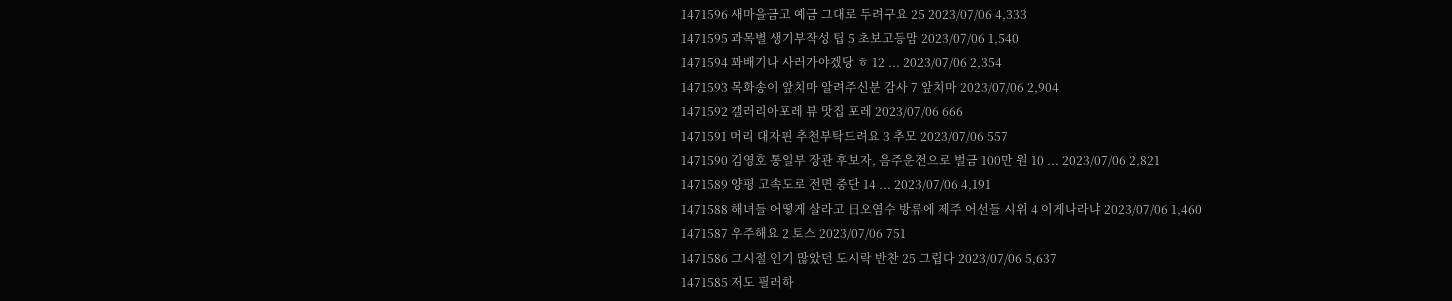1471596 새마을금고 예금 그대로 두려구요 25 2023/07/06 4,333
1471595 과목별 생기부작성 팁 5 초보고등맘 2023/07/06 1,540
1471594 꽈배기나 사러가야겠당 ㅎ 12 ... 2023/07/06 2,354
1471593 목화송이 앞치마 알려주신분 감사 7 앞치마 2023/07/06 2,904
1471592 갤러리아포레 뷰 맛집 포레 2023/07/06 666
1471591 머리 대자핀 추천부탁드려요 3 추모 2023/07/06 557
1471590 김영호 통일부 장관 후보자, 음주운전으로 벌금 100만 원 10 ... 2023/07/06 2,821
1471589 양평 고속도로 전면 중단 14 ... 2023/07/06 4,191
1471588 해녀들 어떻게 살라고 日오염수 방류에 제주 어선들 시위 4 이게나라냐 2023/07/06 1,460
1471587 우주해요 2 토스 2023/07/06 751
1471586 그시절 인기 많았던 도시락 반찬 25 그립다 2023/07/06 5,637
1471585 저도 필러하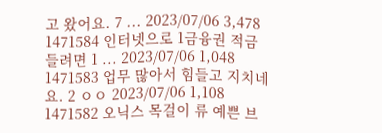고 왔어요. 7 ... 2023/07/06 3,478
1471584 인터넷으로 1금융권 적금 들려면 1 ... 2023/07/06 1,048
1471583 업무 많아서 힘들고 지치네요. 2 ㅇㅇ 2023/07/06 1,108
1471582 오닉스 목걸이 류 예쁜 브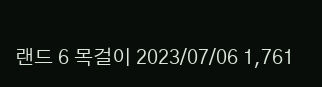랜드 6 목걸이 2023/07/06 1,761